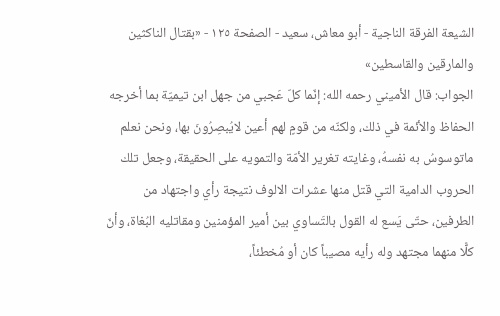الشيعة الفرقة الناجية - أبو معاش، سعيد - الصفحة ١٢٥ - «بقتال الناكثين والمارقين والقاسطين»
الجواب: قال الأميني رحمه الله: إنّما كلّ عَجبي من جهل ابن تيميّة بما أخرجه الحفاظ والأئمة في ذلك، ولكنّه من قومٍ لهم أعين لايُبصِرُونَ بها، ونحن نعلم ماتوسوسُ به نفسهُ، وغايته تغرير الأمّة والتمويه على الحقيقة، وجعل تلك الحروب الدامية التي قتل منها عشرات الالوف نتيجة رأي واجتهاد من الطرفين، حتّى يَسع له القول بالتَساوي بين أمير المؤمنين ومقاتليه البُغاة، وأنّ كلًّا منهما مجتهد وله رأيه مصيباً كان أو مُخطئاً،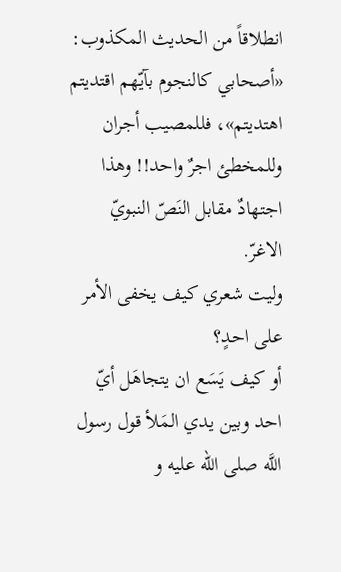انطلاقاً من الحديث المكذوب: «أصحابي كالنجوم بآيّهم اقتديتم اهتديتم»، فللمصيب أجران وللمخطئ اجرٌ واحد!! وهذا اجتهادٌ مقابل النَصّ النبويّ الاغرّ.
وليت شعري كيف يخفى الأمر على احدٍ؟
أو كيف يَسَع ان يتجاهَل أيّ احد وبين يدي المَلأ قول رسول اللَّه صلى الله عليه و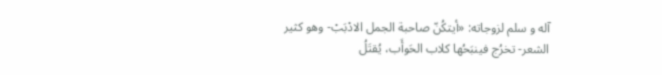آله و سلم لزوجاته: «أيتكُنّ صاحبة الجمل الادْبَبْ- وهو كثير الشعر- تخرُج فينبَحُها كلاب الحَوأَب، يُقتَلُ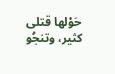حَوْلها قتلى كثير، وتنجُو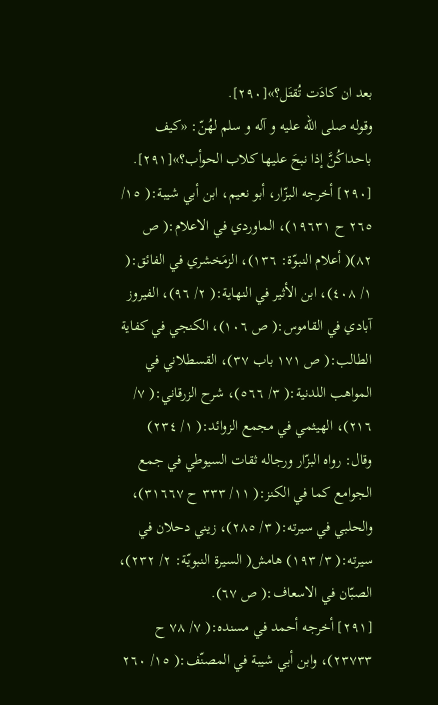بعد ان كادَت تُقتَل؟»[٢٩٠].
وقوله صلى الله عليه و آله و سلم لهُنّ: «كيف باحداكُنَّ إذا نبحَ عليها كلاب الحوأب؟»[٢٩١].
[٢٩٠] أخرجه البزّار، أبو نعيم، ابن أبي شيبة:( ١٥/ ٢٦٥ ح ١٩٦٣١)، الماوردي في الاعلام:( ص ٨٢)( أعلام النبوّة: ١٣٦)، الزمَخشري في الفائق:( ١/ ٤٠٨)، ابن الأثير في النهاية:( ٢/ ٩٦)، الفيروز آبادي في القاموس:( ص ١٠٦)، الكنجي في كفاية الطالب:( ص ١٧١ باب ٣٧)، القسطلاني في المواهب اللدنية:( ٣/ ٥٦٦)، شرح الزرقاني:( ٧/ ٢١٦)، الهيثمي في مجمع الزوائد:( ١/ ٢٣٤) وقال: رواه البزّار ورجاله ثقات السيوطي في جمع الجوامع كما في الكنز:( ١١/ ٣٣٣ ح ٣١٦٦٧)، والحلبي في سيرته:( ٣/ ٢٨٥)، زيني دحلان في سيرته:( ٣/ ١٩٣) هامش( السيرة النبويّة: ٢/ ٢٣٢)، الصبّان في الاسعاف:( ص ٦٧).
[٢٩١] أخرجه أحمد في مسنده:( ٧/ ٧٨ ح ٢٣٧٣٣)، وابن أبي شيبة في المصنّف:( ١٥/ ٢٦٠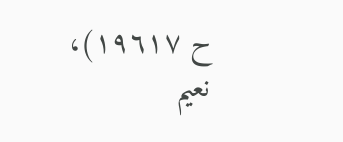ح ١٩٦١٧)، نعيم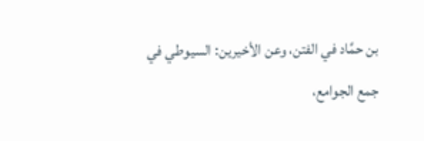بن حمَّاد في الفتن، وعن الأخيرين: السيوطي في جمع الجوامع،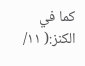كما في الكنز:( ١١/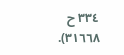٣٣٤ ح ٣١٦٦٨).